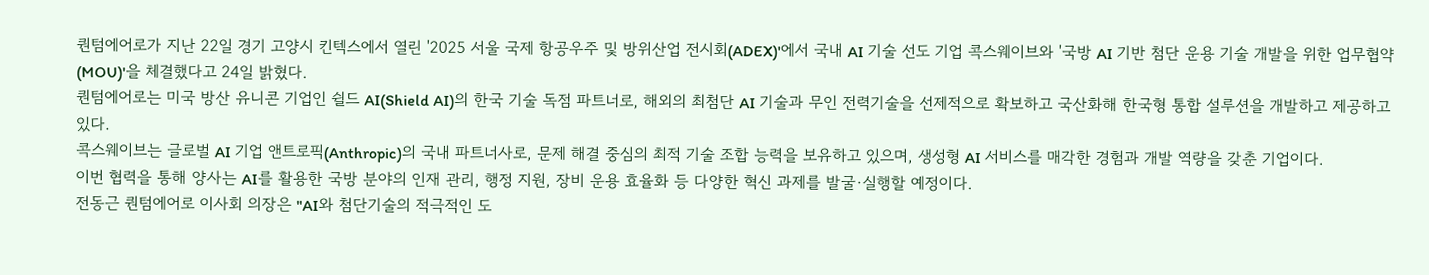퀀텀에어로가 지난 22일 경기 고양시 킨텍스에서 열린 '2025 서울 국제 항공우주 및 방위산업 전시회(ADEX)'에서 국내 AI 기술 선도 기업 콕스웨이브와 '국방 AI 기반 첨단 운용 기술 개발을 위한 업무협약(MOU)'을 체결했다고 24일 밝혔다.
퀀텀에어로는 미국 방산 유니콘 기업인 쉴드 AI(Shield AI)의 한국 기술 독점 파트너로, 해외의 최첨단 AI 기술과 무인 전력기술을 선제적으로 확보하고 국산화해 한국형 통합 설루션을 개발하고 제공하고 있다.
콕스웨이브는 글로벌 AI 기업 앤트로픽(Anthropic)의 국내 파트너사로, 문제 해결 중심의 최적 기술 조합 능력을 보유하고 있으며, 생성형 AI 서비스를 매각한 경험과 개발 역량을 갖춘 기업이다.
이번 협력을 통해 양사는 AI를 활용한 국방 분야의 인재 관리, 행정 지원, 장비 운용 효율화 등 다양한 혁신 과제를 발굴·실행할 예정이다.
전동근 퀀텀에어로 이사회 의장은 "AI와 첨단기술의 적극적인 도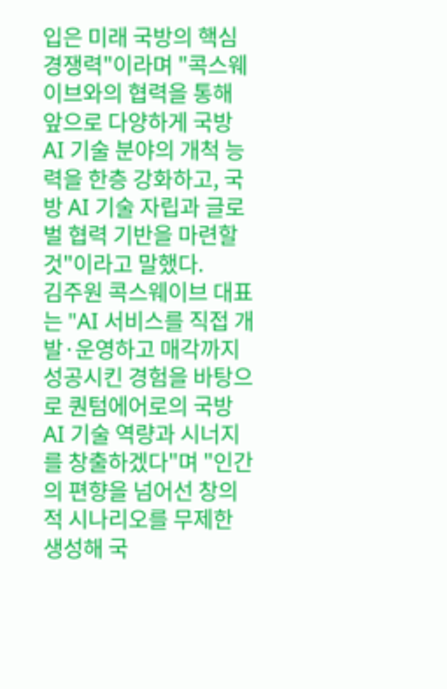입은 미래 국방의 핵심 경쟁력"이라며 "콕스웨이브와의 협력을 통해 앞으로 다양하게 국방 AI 기술 분야의 개척 능력을 한층 강화하고, 국방 AI 기술 자립과 글로벌 협력 기반을 마련할 것"이라고 말했다.
김주원 콕스웨이브 대표는 "AI 서비스를 직접 개발·운영하고 매각까지 성공시킨 경험을 바탕으로 퀀텀에어로의 국방 AI 기술 역량과 시너지를 창출하겠다"며 "인간의 편향을 넘어선 창의적 시나리오를 무제한 생성해 국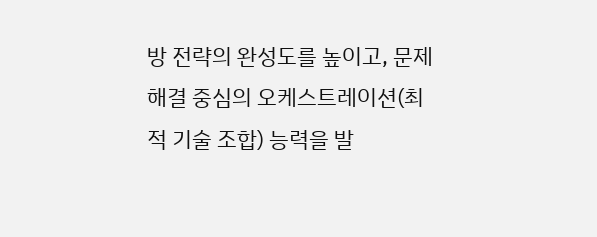방 전략의 완성도를 높이고, 문제 해결 중심의 오케스트레이션(최적 기술 조합) 능력을 발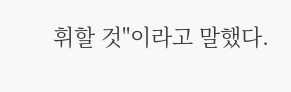휘할 것"이라고 말했다.